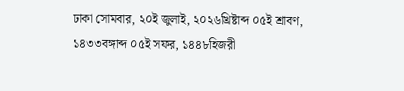ঢাকা সোমবার, ২০ই জুলাই, ২০২৬খ্রিষ্টাব্দ ০৫ই শ্রাবণ, ১৪৩৩বঙ্গাব্দ ০৫ই সফর, ১৪৪৮হিজরী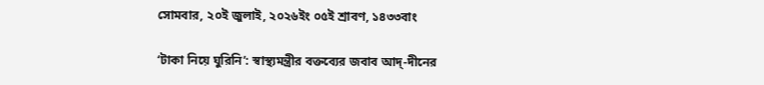সোমবার, ২০ই জুলাই, ২০২৬ইং ০৫ই শ্রাবণ, ১৪৩৩বাং

‘টাকা নিয়ে ঘুরিনি’: স্বাস্থ্যমন্ত্রীর বক্তব্যের জবাব আদ্-দীনের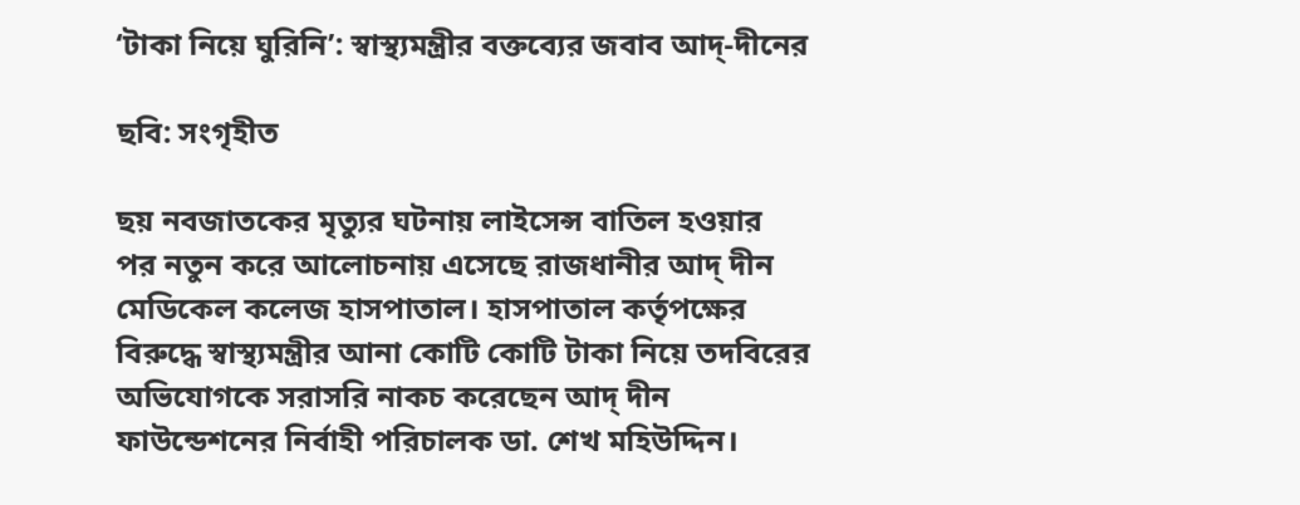‘টাকা নিয়ে ঘুরিনি’: স্বাস্থ্যমন্ত্রীর বক্তব্যের জবাব আদ্-দীনের

ছবি: সংগৃহীত

ছয় নবজাতকের মৃত্যুর ঘটনায় লাইসেন্স বাতিল হওয়ার পর নতুন করে আলোচনায় এসেছে রাজধানীর আদ্ দীন মেডিকেল কলেজ হাসপাতাল। হাসপাতাল কর্তৃপক্ষের বিরুদ্ধে স্বাস্থ্যমন্ত্রীর আনা কোটি কোটি টাকা নিয়ে তদবিরের অভিযোগকে সরাসরি নাকচ করেছেন আদ্ দীন ফাউন্ডেশনের নির্বাহী পরিচালক ডা. শেখ মহিউদ্দিন।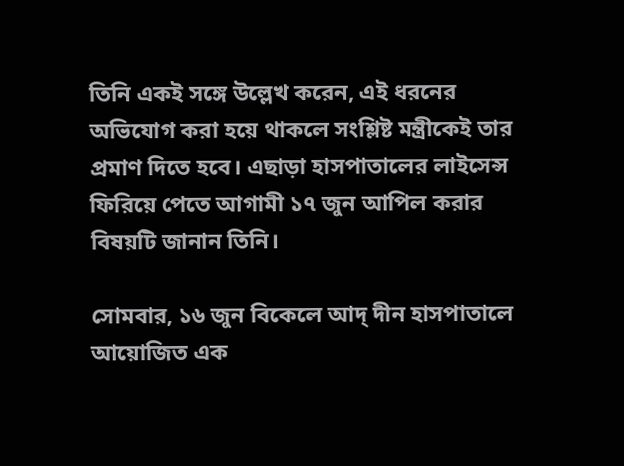তিনি একই সঙ্গে উল্লেখ করেন, এই ধরনের অভিযোগ করা হয়ে থাকলে সংশ্লিষ্ট মন্ত্রীকেই তার প্রমাণ দিতে হবে। এছাড়া হাসপাতালের লাইসেন্স ফিরিয়ে পেতে আগামী ১৭ জুন আপিল করার বিষয়টি জানান তিনি।

সোমবার, ১৬ জুন বিকেলে আদ্ দীন হাসপাতালে আয়োজিত এক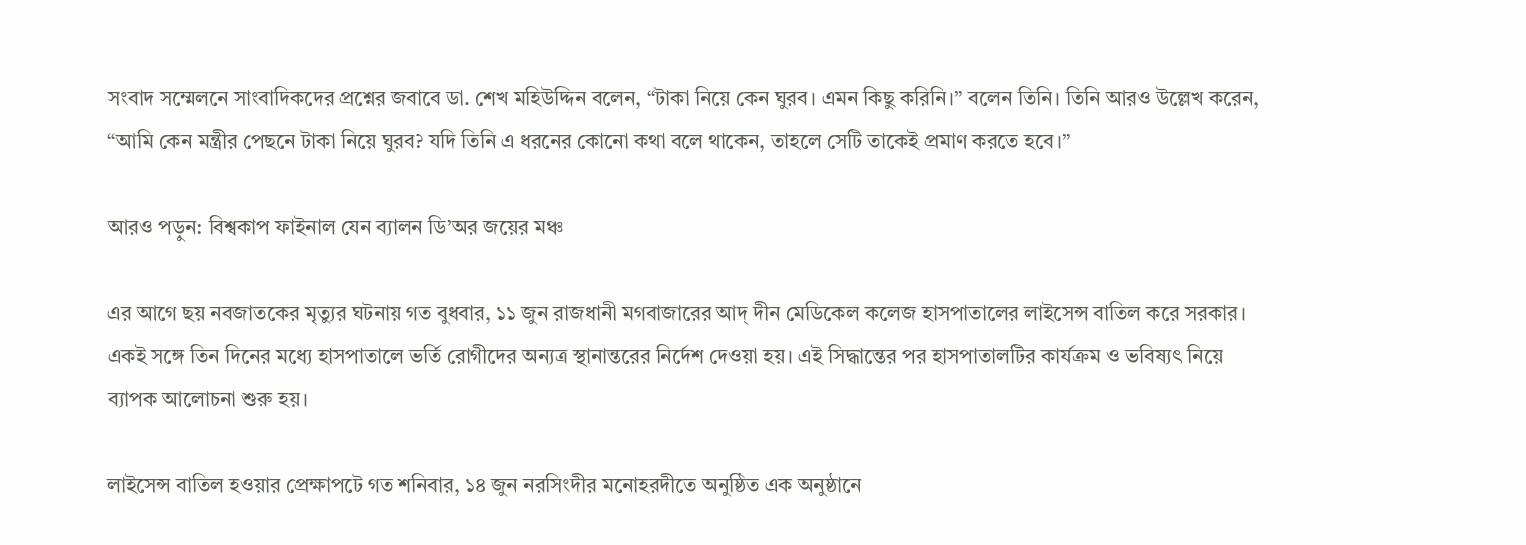সংবাদ সম্মেলনে সাংবাদিকদের প্রশ্নের জবাবে ডা. শেখ মহিউদ্দিন বলেন, “টাকা নিয়ে কেন ঘুরব। এমন কিছু করিনি।” বলেন তিনি। তিনি আরও উল্লেখ করেন, “আমি কেন মন্ত্রীর পেছনে টাকা নিয়ে ঘুরব? যদি তিনি এ ধরনের কোনো কথা বলে থাকেন, তাহলে সেটি তাকেই প্রমাণ করতে হবে।”

আরও পড়ুন: বিশ্বকাপ ফাইনাল যেন ব্যালন ডি’অর জয়ের মঞ্চ

এর আগে ছয় নবজাতকের মৃত্যুর ঘটনায় গত বুধবার, ১১ জুন রাজধানী মগবাজারের আদ্ দীন মেডিকেল কলেজ হাসপাতালের লাইসেন্স বাতিল করে সরকার। একই সঙ্গে তিন দিনের মধ্যে হাসপাতালে ভর্তি রোগীদের অন্যত্র স্থানান্তরের নির্দেশ দেওয়া হয়। এই সিদ্ধান্তের পর হাসপাতালটির কার্যক্রম ও ভবিষ্যৎ নিয়ে ব্যাপক আলোচনা শুরু হয়।

লাইসেন্স বাতিল হওয়ার প্রেক্ষাপটে গত শনিবার, ১৪ জুন নরসিংদীর মনোহরদীতে অনুষ্ঠিত এক অনুষ্ঠানে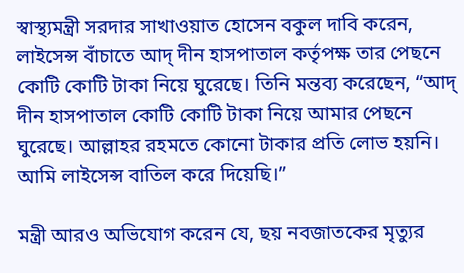স্বাস্থ্যমন্ত্রী সরদার সাখাওয়াত হোসেন বকুল দাবি করেন, লাইসেন্স বাঁচাতে আদ্ দীন হাসপাতাল কর্তৃপক্ষ তার পেছনে কোটি কোটি টাকা নিয়ে ঘুরেছে। তিনি মন্তব্য করেছেন, “আদ্ দীন হাসপাতাল কোটি কোটি টাকা নিয়ে আমার পেছনে ঘুরেছে। আল্লাহর রহমতে কোনো টাকার প্রতি লোভ হয়নি। আমি লাইসেন্স বাতিল করে দিয়েছি।”

মন্ত্রী আরও অভিযোগ করেন যে, ছয় নবজাতকের মৃত্যুর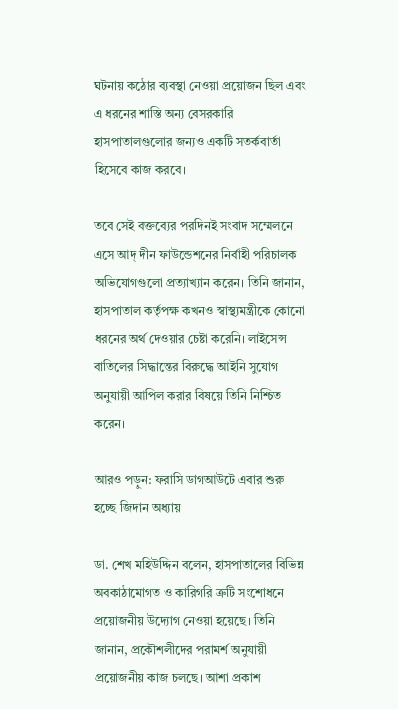ঘটনায় কঠোর ব্যবস্থা নেওয়া প্রয়োজন ছিল এবং এ ধরনের শাস্তি অন্য বেসরকারি হাসপাতালগুলোর জন্যও একটি সতর্কবার্তা হিসেবে কাজ করবে।

তবে সেই বক্তব্যের পরদিনই সংবাদ সম্মেলনে এসে আদ্ দীন ফাউন্ডেশনের নির্বাহী পরিচালক অভিযোগগুলো প্রত্যাখ্যান করেন। তিনি জানান, হাসপাতাল কর্তৃপক্ষ কখনও স্বাস্থ্যমন্ত্রীকে কোনো ধরনের অর্থ দেওয়ার চেষ্টা করেনি। লাইসেন্স বাতিলের সিদ্ধান্তের বিরুদ্ধে আইনি সুযোগ অনুযায়ী আপিল করার বিষয়ে তিনি নিশ্চিত করেন।

আরও পড়ুন: ফরাসি ডাগআউটে এবার শুরু হচ্ছে জিদান অধ্যায়

ডা. শেখ মহিউদ্দিন বলেন, হাসপাতালের বিভিন্ন অবকাঠামোগত ও কারিগরি ত্রুটি সংশোধনে প্রয়োজনীয় উদ্যোগ নেওয়া হয়েছে। তিনি জানান, প্রকৌশলীদের পরামর্শ অনুযায়ী প্রয়োজনীয় কাজ চলছে। আশা প্রকাশ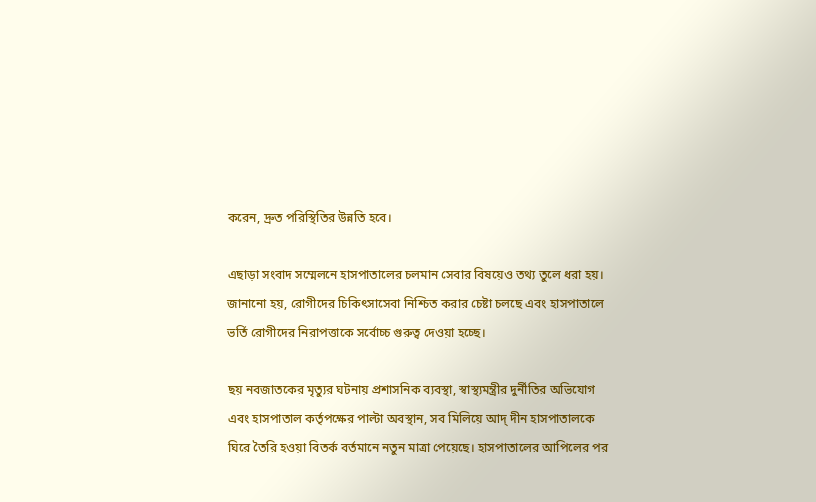করেন, দ্রুত পরিস্থিতির উন্নতি হবে।

এছাড়া সংবাদ সম্মেলনে হাসপাতালের চলমান সেবার বিষয়েও তথ্য তুলে ধরা হয়। জানানো হয়, রোগীদের চিকিৎসাসেবা নিশ্চিত করার চেষ্টা চলছে এবং হাসপাতালে ভর্তি রোগীদের নিরাপত্তাকে সর্বোচ্চ গুরুত্ব দেওয়া হচ্ছে।

ছয় নবজাতকের মৃত্যুর ঘটনায় প্রশাসনিক ব্যবস্থা, স্বাস্থ্যমন্ত্রীর দুর্নীতির অভিযোগ এবং হাসপাতাল কর্তৃপক্ষের পাল্টা অবস্থান, সব মিলিয়ে আদ্ দীন হাসপাতালকে ঘিরে তৈরি হওয়া বিতর্ক বর্তমানে নতুন মাত্রা পেয়েছে। হাসপাতালের আপিলের পর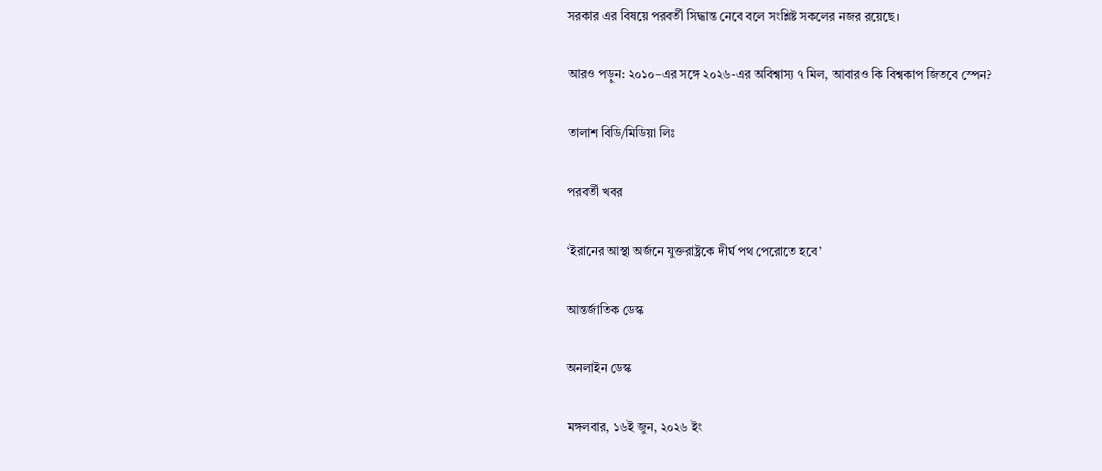সরকার এর বিষয়ে পরবর্তী সিদ্ধান্ত নেবে বলে সংশ্লিষ্ট সকলের নজর রয়েছে।

আরও পড়ুন: ২০১০–এর সঙ্গে ২০২৬-এর অবিশ্বাস্য ৭ মিল, আবারও কি বিশ্বকাপ জিতবে স্পেন?

তালাশ বিডি/মিডিয়া লিঃ

পরবর্তী খবর

‘ইরানের আস্থা অর্জনে যুক্তরাষ্ট্রকে দীর্ঘ পথ পেরোতে হবে’

আন্তর্জাতিক ডেস্ক

অনলাইন ডেস্ক

মঙ্গলবার, ১৬ই জুন, ২০২৬ ইং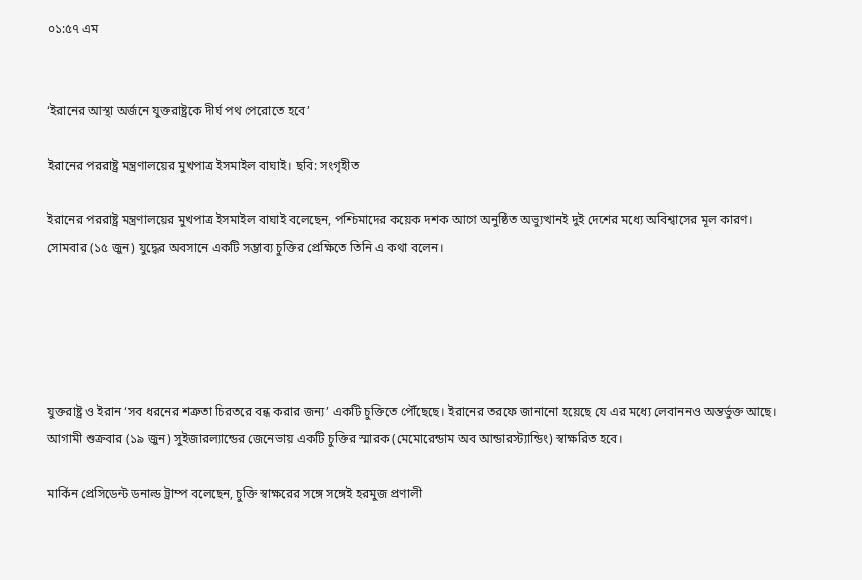০১:৫৭ এম


‘ইরানের আস্থা অর্জনে যুক্তরাষ্ট্রকে দীর্ঘ পথ পেরোতে হবে’

ইরানের পররাষ্ট্র মন্ত্রণালয়ের মুখপাত্র ইসমাইল বাঘাই। ছবি: সংগৃহীত

ইরানের পররাষ্ট্র মন্ত্রণালয়ের মুখপাত্র ইসমাইল বাঘাই বলেছেন, পশ্চিমাদের কয়েক দশক আগে অনুষ্ঠিত অভ্যুত্থানই দুই দেশের মধ্যে অবিশ্বাসের মূল কারণ। সোমবার (১৫ জুন) যুদ্ধের অবসানে একটি সম্ভাব্য চুক্তির প্রেক্ষিতে তিনি এ কথা বলেন।





যুক্তরাষ্ট্র ও ইরান ‘সব ধরনের শত্রুতা চিরতরে বন্ধ করার জন্য’ একটি চুক্তিতে পৌঁছেছে। ইরানের তরফে জানানো হয়েছে যে এর মধ্যে লেবাননও অন্তর্ভুক্ত আছে। আগামী শুক্রবার (১৯ জুন) সুইজারল্যান্ডের জেনেভায় একটি চুক্তির স্মারক (মেমোরেন্ডাম অব আন্ডারস্ট্যান্ডিং) স্বাক্ষরিত হবে।

মার্কিন প্রেসিডেন্ট ডনাল্ড ট্রাম্প বলেছেন, চুক্তি স্বাক্ষরের সঙ্গে সঙ্গেই হরমুজ প্রণালী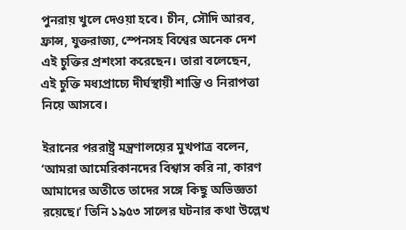পুনরায় খুলে দেওয়া হবে। চীন, সৌদি আরব, ফ্রান্স, যুক্তরাজ্য, স্পেনসহ বিশ্বের অনেক দেশ এই চুক্তির প্রশংসা করেছেন। তারা বলেছেন, এই চুক্তি মধ্যপ্রাচ্যে দীর্ঘস্থায়ী শান্তি ও নিরাপত্তা নিয়ে আসবে।

ইরানের পররাষ্ট্র মন্ত্রণালয়ের মুখপাত্র বলেন, ‘আমরা আমেরিকানদের বিশ্বাস করি না, কারণ আমাদের অতীতে তাদের সঙ্গে কিছু অভিজ্ঞতা রয়েছে।’ তিনি ১৯৫৩ সালের ঘটনার কথা উল্লেখ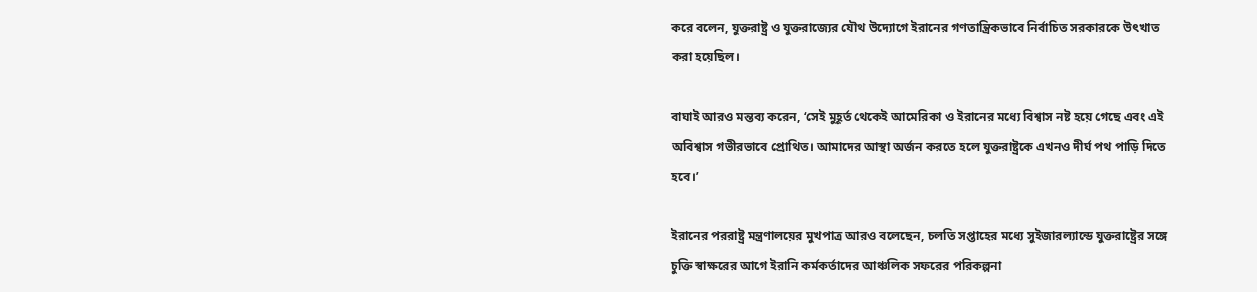করে বলেন, যুক্তরাষ্ট্র ও যুক্তরাজ্যের যৌথ উদ্যোগে ইরানের গণতান্ত্রিকভাবে নির্বাচিত সরকারকে উৎখাত করা হয়েছিল।

বাঘাই আরও মন্তব্য করেন, ‘সেই মুহূর্ত থেকেই আমেরিকা ও ইরানের মধ্যে বিশ্বাস নষ্ট হয়ে গেছে এবং এই অবিশ্বাস গভীরভাবে প্রোথিত। আমাদের আস্থা অর্জন করতে হলে যুক্তরাষ্ট্রকে এখনও দীর্ঘ পথ পাড়ি দিতে হবে।’

ইরানের পররাষ্ট্র মন্ত্রণালয়ের মুখপাত্র আরও বলেছেন, চলতি সপ্তাহের মধ্যে সুইজারল্যান্ডে যুক্তরাষ্ট্রের সঙ্গে চুক্তি স্বাক্ষরের আগে ইরানি কর্মকর্তাদের আঞ্চলিক সফরের পরিকল্পনা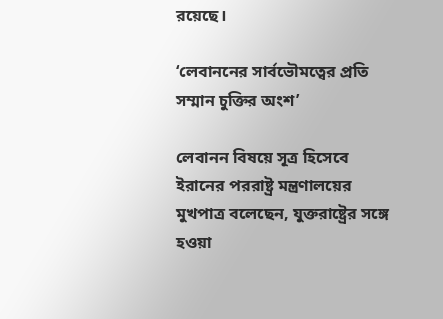রয়েছে।

‘লেবাননের সার্বভৌমত্বের প্রতি সম্মান চুক্তির অংশ’

লেবানন বিষয়ে সূত্র হিসেবে ইরানের পররাষ্ট্র মন্ত্রণালয়ের মুখপাত্র বলেছেন, যুক্তরাষ্ট্রের সঙ্গে হওয়া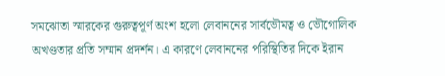সমঝোতা স্মারকের গুরুত্বপূর্ণ অংশ হলো লেবাননের সার্বভৌমত্ব ও ভৌগোলিক অখণ্ডতার প্রতি সম্মান প্রদর্শন। এ কারণে লেবাননের পরিস্থিতির দিকে ইরান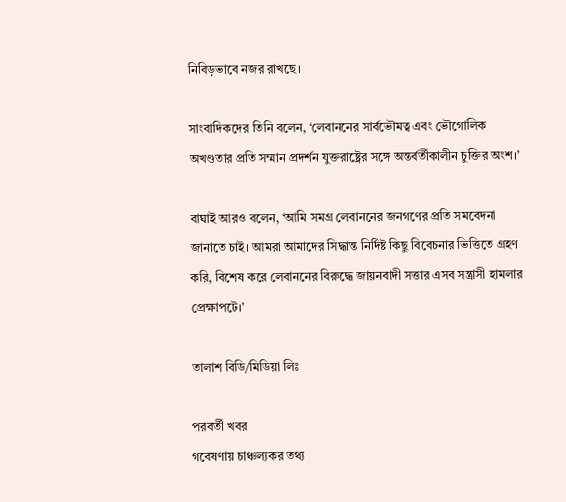নিবিড়ভাবে নজর রাখছে।

সাংবাদিকদের তিনি বলেন, ‘লেবাননের সার্বভৌমত্ব এবং ভৌগোলিক অখণ্ডতার প্রতি সম্মান প্রদর্শন যুক্তরাষ্ট্রের সঙ্গে অন্তর্বর্তীকালীন চুক্তির অংশ।’

বাঘাই আরও বলেন, ‘আমি সমগ্র লেবাননের জনগণের প্রতি সমবেদনা জানাতে চাই। আমরা আমাদের সিদ্ধান্ত নির্দিষ্ট কিছু বিবেচনার ভিত্তিতে গ্রহণ করি, বিশেষ করে লেবাননের বিরুদ্ধে জায়নবাদী সত্তার এসব সন্ত্রাসী হামলার প্রেক্ষাপটে।’

তালাশ বিডি/মিডিয়া লিঃ

পরবর্তী খবর
গবেষণায় চাঞ্চল্যকর তথ্য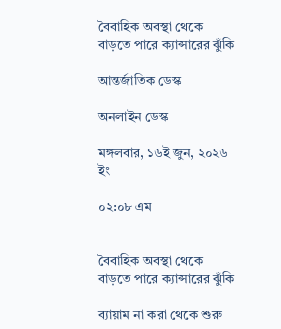বৈবাহিক অবস্থা থেকে বাড়তে পারে ক্যান্সারের ঝুঁকি

আন্তর্জাতিক ডেস্ক

অনলাইন ডেস্ক

মঙ্গলবার, ১৬ই জুন, ২০২৬ ইং

০২:০৮ এম


বৈবাহিক অবস্থা থেকে বাড়তে পারে ক্যান্সারের ঝুঁকি

ব্যায়াম না করা থেকে শুরু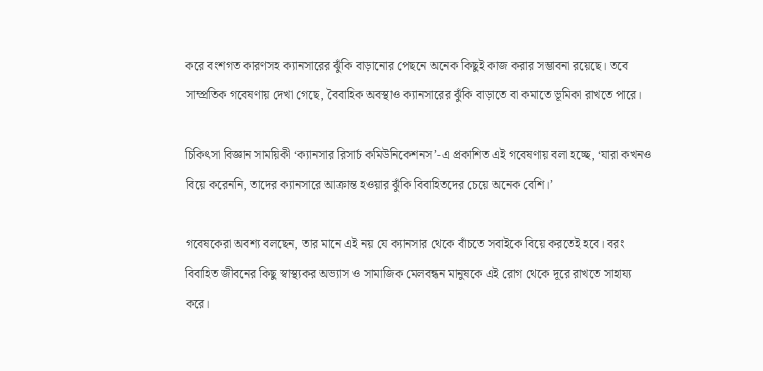করে বংশগত কারণসহ ক্যানসারের ঝুঁকি বাড়ানোর পেছনে অনেক কিছুই কাজ করার সম্ভাবনা রয়েছে। তবে সাম্প্রতিক গবেষণায় দেখা গেছে, বৈবাহিক অবস্থাও ক্যানসারের ঝুঁকি বাড়াতে বা কমাতে ভূমিকা রাখতে পারে।

চিকিৎসা বিজ্ঞান সাময়িকী ‘ক্যানসার রিসার্চ কমিউনিকেশনস’-এ প্রকাশিত এই গবেষণায় বলা হচ্ছে, ‘যারা কখনও বিয়ে করেননি, তাদের ক্যানসারে আক্রান্ত হওয়ার ঝুঁকি বিবাহিতদের চেয়ে অনেক বেশি।’

গবেষকেরা অবশ্য বলছেন, তার মানে এই নয় যে ক্যানসার থেকে বাঁচতে সবাইকে বিয়ে করতেই হবে। বরং বিবাহিত জীবনের কিছু স্বাস্থ্যকর অভ্যাস ও সামাজিক মেলবন্ধন মানুষকে এই রোগ থেকে দূরে রাখতে সাহায্য করে।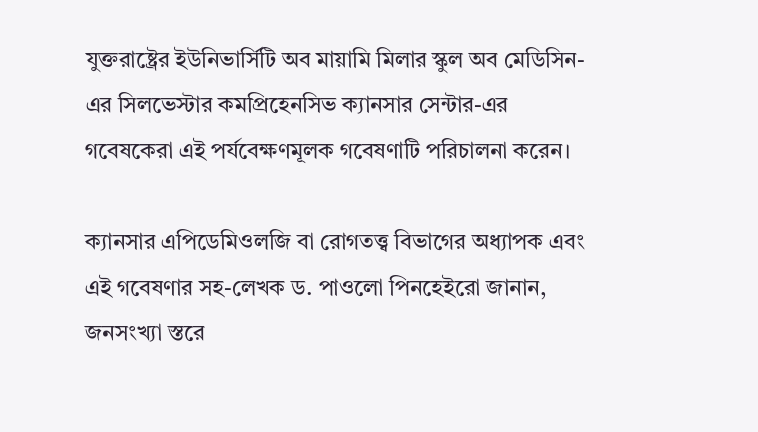যুক্তরাষ্ট্রের ইউনিভার্সিটি অব মায়ামি মিলার স্কুল অব মেডিসিন-এর সিলভেস্টার কমপ্রিহেনসিভ ক্যানসার সেন্টার-এর গবেষকেরা এই পর্যবেক্ষণমূলক গবেষণাটি পরিচালনা করেন।

ক্যানসার এপিডেমিওলজি বা রোগতত্ত্ব বিভাগের অধ্যাপক এবং এই গবেষণার সহ-লেখক ড. পাওলো পিনহেইরো জানান, জনসংখ্যা স্তরে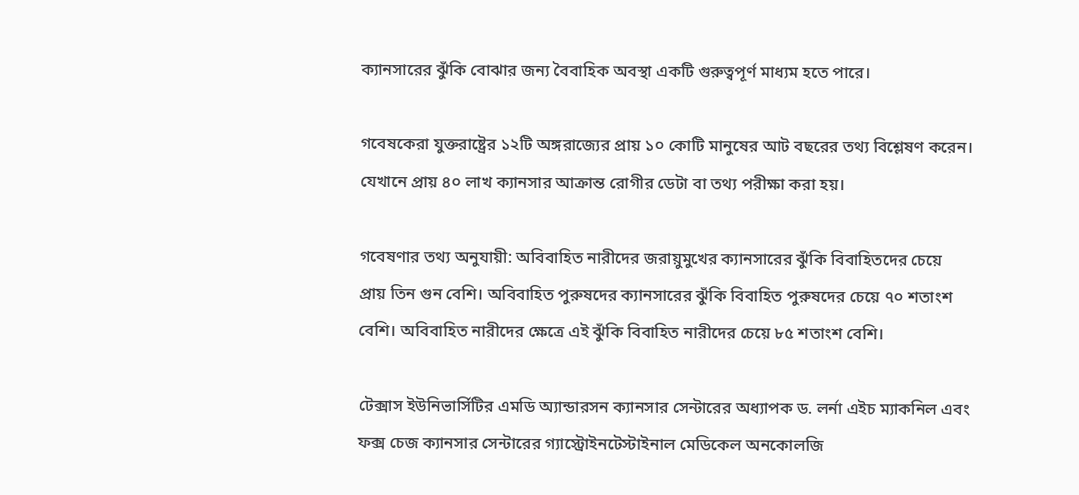ক্যানসারের ঝুঁকি বোঝার জন্য বৈবাহিক অবস্থা একটি গুরুত্বপূর্ণ মাধ্যম হতে পারে।

গবেষকেরা যুক্তরাষ্ট্রের ১২টি অঙ্গরাজ্যের প্রায় ১০ কোটি মানুষের আট বছরের তথ্য বিশ্লেষণ করেন। যেখানে প্রায় ৪০ লাখ ক্যানসার আক্রান্ত রোগীর ডেটা বা তথ্য পরীক্ষা করা হয়।

গবেষণার তথ্য অনুযায়ী: অবিবাহিত নারীদের জরায়ুমুখের ক্যানসারের ঝুঁকি বিবাহিতদের চেয়ে প্রায় তিন গুন বেশি। অবিবাহিত পুরুষদের ক্যানসারের ঝুঁকি বিবাহিত পুরুষদের চেয়ে ৭০ শতাংশ বেশি। অবিবাহিত নারীদের ক্ষেত্রে এই ঝুঁকি বিবাহিত নারীদের চেয়ে ৮৫ শতাংশ বেশি।

টেক্সাস ইউনিভার্সিটির এমডি অ্যান্ডারসন ক্যানসার সেন্টারের অধ্যাপক ড. লর্না এইচ ম্যাকনিল এবং ফক্স চেজ ক্যানসার সেন্টারের গ্যাস্ট্রোইনটেস্টাইনাল মেডিকেল অনকোলজি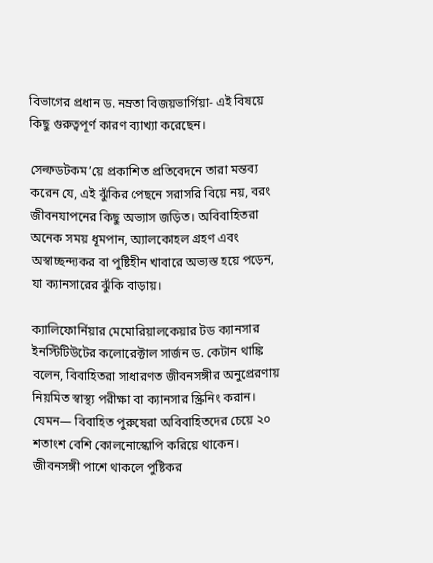বিভাগের প্রধান ড. নম্রতা বিজয়ভার্গিয়া- এই বিষয়ে কিছু গুরুত্বপূর্ণ কারণ ব্যাখ্যা করেছেন।

সেল্ফডটকম’য়ে প্রকাশিত প্রতিবেদনে তারা মন্তব্য করেন যে, এই ঝুঁকির পেছনে সরাসরি বিয়ে নয়, বরং জীবনযাপনের কিছু অভ্যাস জড়িত। অবিবাহিতরা অনেক সময় ধূমপান, অ্যালকোহল গ্রহণ এবং অস্বাচ্ছন্দ্যকর বা পুষ্টিহীন খাবারে অভ্যস্ত হয়ে পড়েন, যা ক্যানসারের ঝুঁকি বাড়ায়।

ক্যালিফোর্নিয়ার মেমোরিয়ালকেয়ার টড ক্যানসার ইনস্টিটিউটের কলোরেক্টাল সার্জন ড. কেটান থাঙ্কি বলেন, বিবাহিতরা সাধারণত জীবনসঙ্গীর অনুপ্রেরণায় নিয়মিত স্বাস্থ্য পরীক্ষা বা ক্যানসার স্ক্রিনিং করান। যেমন— বিবাহিত পুরুষেরা অবিবাহিতদের চেয়ে ২০ শতাংশ বেশি কোলনোস্কোপি করিয়ে থাকেন। জীবনসঙ্গী পাশে থাকলে পুষ্টিকর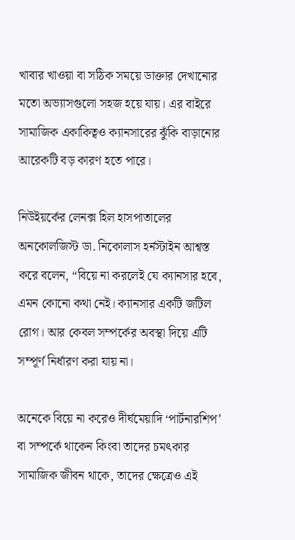খাবার খাওয়া বা সঠিক সময়ে ডাক্তার দেখানোর মতো অভ্যাসগুলো সহজ হয়ে যায়। এর বাইরে সামাজিক একাকিত্বও ক্যানসারের ঝুঁকি বাড়ানোর আরেকটি বড় কারণ হতে পারে।

নিউইয়র্কের লেনক্স হিল হাসপাতালের অনকোলজিস্ট ডা. নিকোলাস হর্নস্টাইন আশ্বস্ত করে বলেন, “বিয়ে না করলেই যে ক্যানসার হবে, এমন কোনো কথা নেই। ক্যানসার একটি জটিল রোগ। আর কেবল সম্পর্কের অবস্থা দিয়ে এটি সম্পূর্ণ নির্ধারণ করা যায় না।

অনেকে বিয়ে না করেও দীর্ঘমেয়াদি ‘পার্টনারশিপ’ বা সম্পর্কে থাকেন কিংবা তাদের চমৎকার সামাজিক জীবন থাকে, তাদের ক্ষেত্রেও এই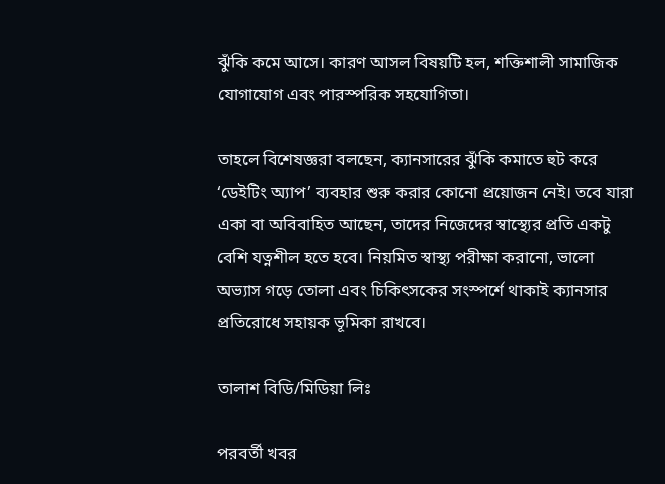ঝুঁকি কমে আসে। কারণ আসল বিষয়টি হল, শক্তিশালী সামাজিক যোগাযোগ এবং পারস্পরিক সহযোগিতা।

তাহলে বিশেষজ্ঞরা বলছেন, ক্যানসারের ঝুঁকি কমাতে হুট করে ‘ডেইটিং অ্যাপ’ ব্যবহার শুরু করার কোনো প্রয়োজন নেই। তবে যারা একা বা অবিবাহিত আছেন, তাদের নিজেদের স্বাস্থ্যের প্রতি একটু বেশি যত্নশীল হতে হবে। নিয়মিত স্বাস্থ্য পরীক্ষা করানো, ভালো অভ্যাস গড়ে তোলা এবং চিকিৎসকের সংস্পর্শে থাকাই ক্যানসার প্রতিরোধে সহায়ক ভূমিকা রাখবে।

তালাশ বিডি/মিডিয়া লিঃ

পরবর্তী খবর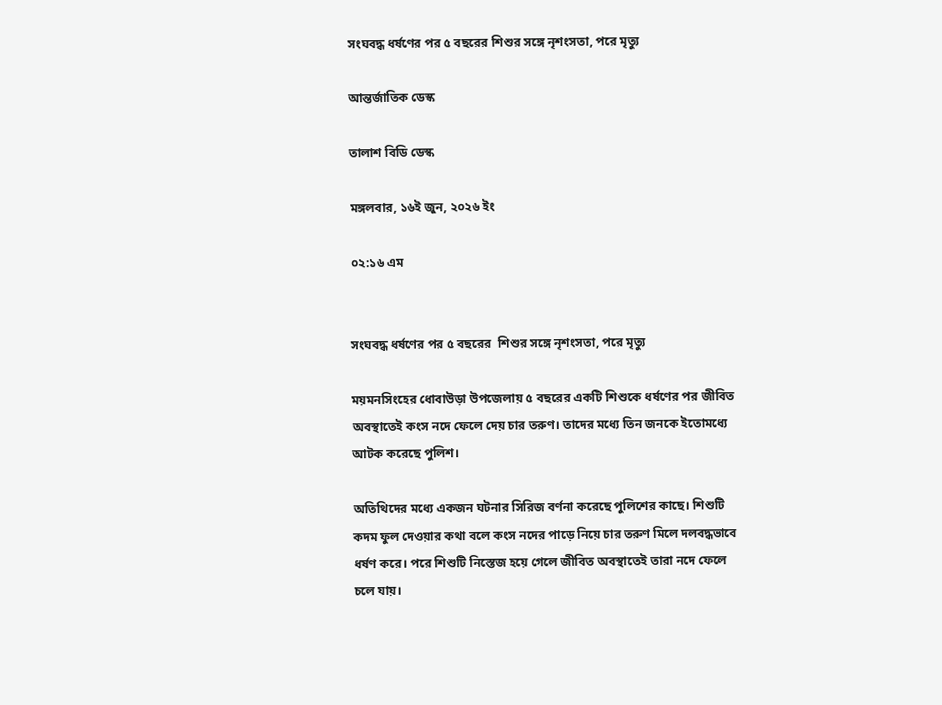সংঘবদ্ধ ধর্ষণের পর ৫ বছরের শিশুর সঙ্গে নৃশংসতা, পরে মৃত্যু

আন্তর্জাতিক ডেস্ক

তালাশ বিডি ডেস্ক

মঙ্গলবার, ১৬ই জুন, ২০২৬ ইং

০২:১৬ এম


সংঘবদ্ধ ধর্ষণের পর ৫ বছরের  শিশুর সঙ্গে নৃশংসতা, পরে মৃত্যু

ময়মনসিংহের ধোবাউড়া উপজেলায় ৫ বছরের একটি শিশুকে ধর্ষণের পর জীবিত অবস্থাতেই কংস নদে ফেলে দেয় চার তরুণ। তাদের মধ্যে তিন জনকে ইতোমধ্যে আটক করেছে পুলিশ।

অতিথিদের মধ্যে একজন ঘটনার সিরিজ বর্ণনা করেছে পুলিশের কাছে। শিশুটি কদম ফুল দেওয়ার কথা বলে কংস নদের পাড়ে নিয়ে চার তরুণ মিলে দলবদ্ধভাবে ধর্ষণ করে। পরে শিশুটি নিস্তেজ হয়ে গেলে জীবিত অবস্থাতেই তারা নদে ফেলে চলে যায়।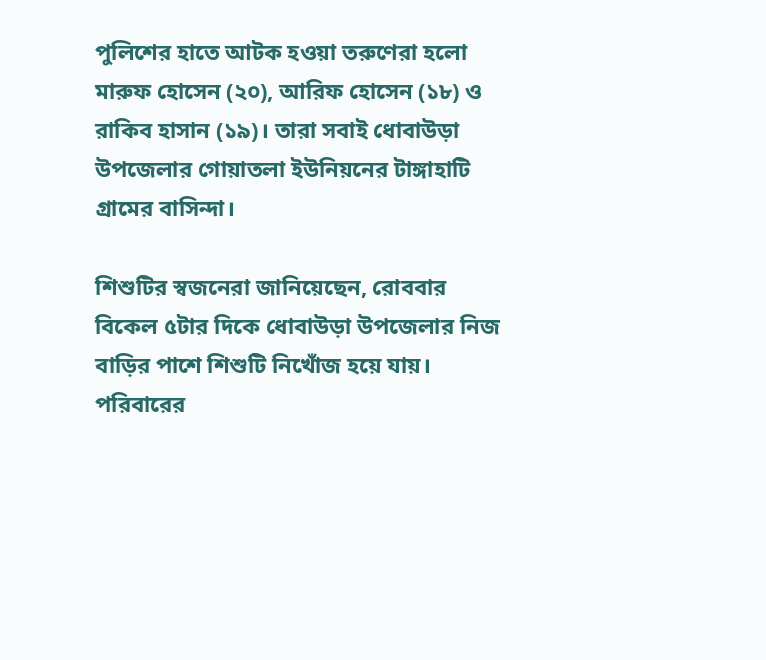পুলিশের হাতে আটক হওয়া তরুণেরা হলো মারুফ হোসেন (২০), আরিফ হোসেন (১৮) ও রাকিব হাসান (১৯)। তারা সবাই ধোবাউড়া উপজেলার গোয়াতলা ইউনিয়নের টাঙ্গাহাটি গ্রামের বাসিন্দা।

শিশুটির স্বজনেরা জানিয়েছেন, রোববার বিকেল ৫টার দিকে ধোবাউড়া উপজেলার নিজ বাড়ির পাশে শিশুটি নিখোঁজ হয়ে যায়। পরিবারের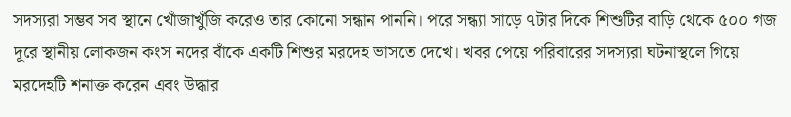সদস্যরা সম্ভব সব স্থানে খোঁজাখুঁজি করেও তার কোনো সন্ধান পাননি। পরে সন্ধ্যা সাড়ে ৭টার দিকে শিশুটির বাড়ি থেকে ৫০০ গজ দূরে স্থানীয় লোকজন কংস নদের বাঁকে একটি শিশুর মরদেহ ভাসতে দেখে। খবর পেয়ে পরিবারের সদস্যরা ঘটনাস্থলে গিয়ে মরদেহটি শনাক্ত করেন এবং উদ্ধার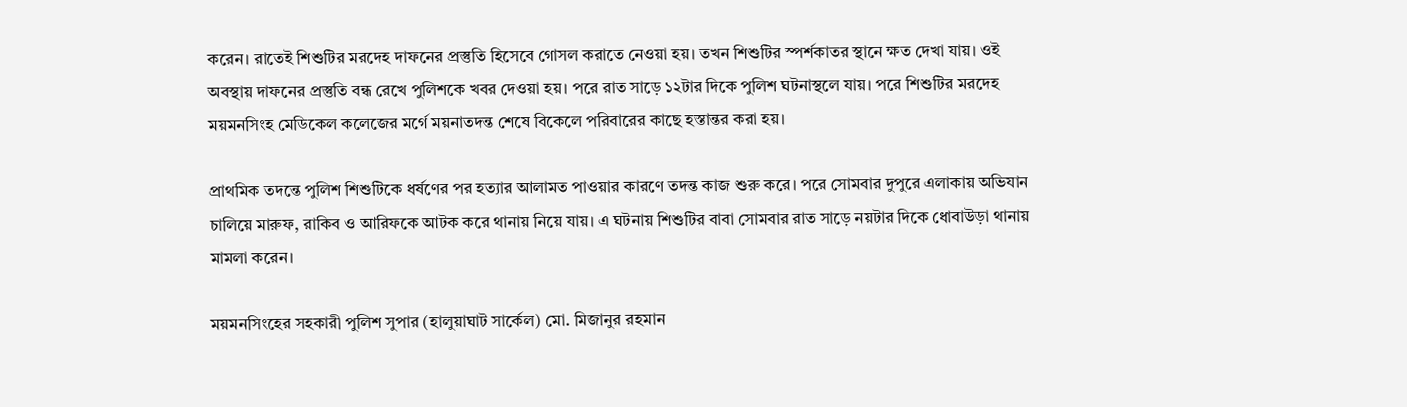করেন। রাতেই শিশুটির মরদেহ দাফনের প্রস্তুতি হিসেবে গোসল করাতে নেওয়া হয়। তখন শিশুটির স্পর্শকাতর স্থানে ক্ষত দেখা যায়। ওই অবস্থায় দাফনের প্রস্তুতি বন্ধ রেখে পুলিশকে খবর দেওয়া হয়। পরে রাত সাড়ে ১২টার দিকে পুলিশ ঘটনাস্থলে যায়। পরে শিশুটির মরদেহ ময়মনসিংহ মেডিকেল কলেজের মর্গে ময়নাতদন্ত শেষে বিকেলে পরিবারের কাছে হস্তান্তর করা হয়।

প্রাথমিক তদন্তে পুলিশ শিশুটিকে ধর্ষণের পর হত্যার আলামত পাওয়ার কারণে তদন্ত কাজ শুরু করে। পরে সোমবার দুপুরে এলাকায় অভিযান চালিয়ে মারুফ, রাকিব ও আরিফকে আটক করে থানায় নিয়ে যায়। এ ঘটনায় শিশুটির বাবা সোমবার রাত সাড়ে নয়টার দিকে ধোবাউড়া থানায় মামলা করেন।

ময়মনসিংহের সহকারী পুলিশ সুপার (হালুয়াঘাট সার্কেল) মো. মিজানুর রহমান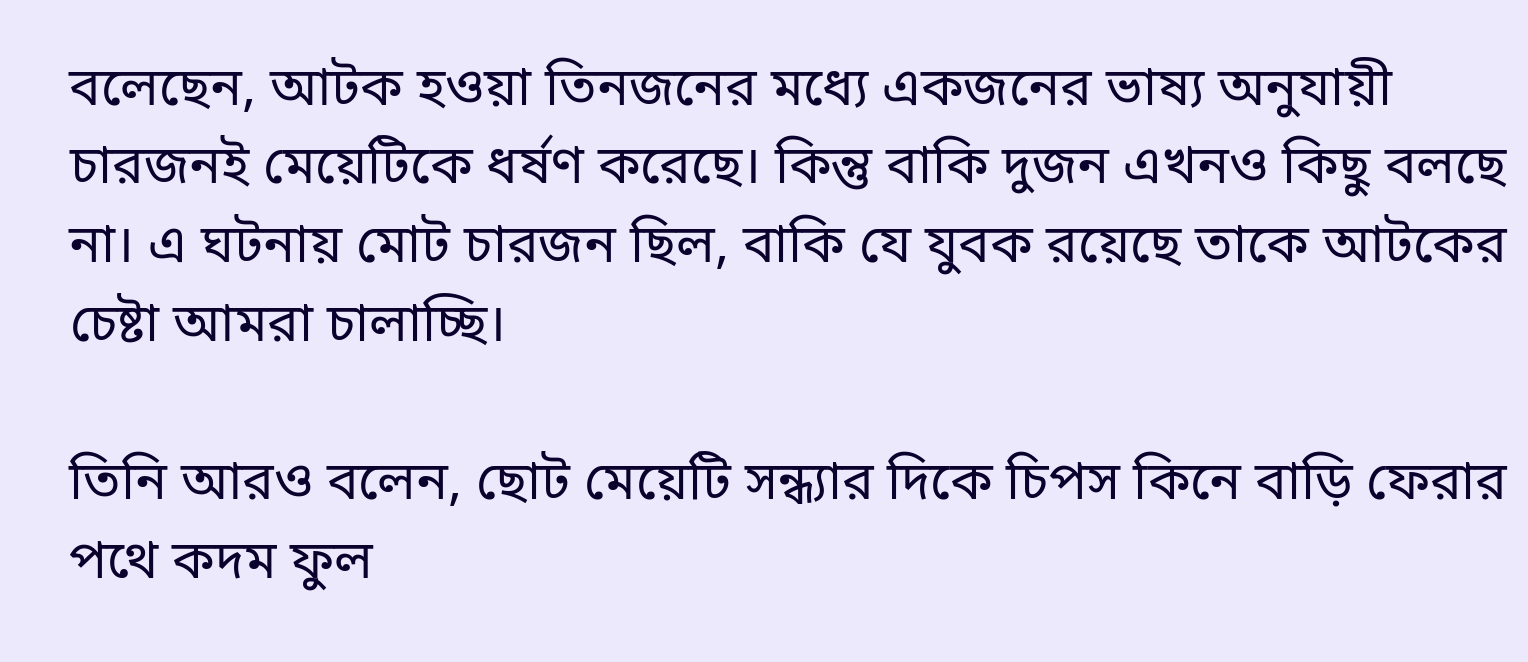বলেছেন, আটক হওয়া তিনজনের মধ্যে একজনের ভাষ্য অনুযায়ী চারজনই মেয়েটিকে ধর্ষণ করেছে। কিন্তু বাকি দুজন এখনও কিছু বলছে না। এ ঘটনায় মোট চারজন ছিল, বাকি যে যুবক রয়েছে তাকে আটকের চেষ্টা আমরা চালাচ্ছি।

তিনি আরও বলেন, ছোট মেয়েটি সন্ধ্যার দিকে চিপস কিনে বাড়ি ফেরার পথে কদম ফুল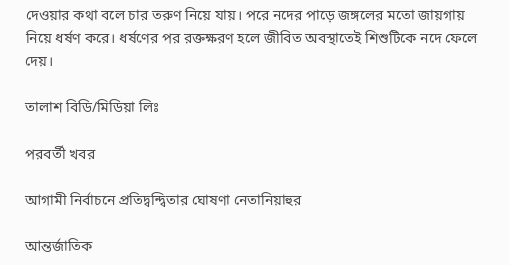দেওয়ার কথা বলে চার তরুণ নিয়ে যায়। পরে নদের পাড়ে জঙ্গলের মতো জায়গায় নিয়ে ধর্ষণ করে। ধর্ষণের পর রক্তক্ষরণ হলে জীবিত অবস্থাতেই শিশুটিকে নদে ফেলে দেয়।

তালাশ বিডি/মিডিয়া লিঃ

পরবর্তী খবর

আগামী নির্বাচনে প্রতিদ্বন্দ্বিতার ঘোষণা নেতানিয়াহুর

আন্তর্জাতিক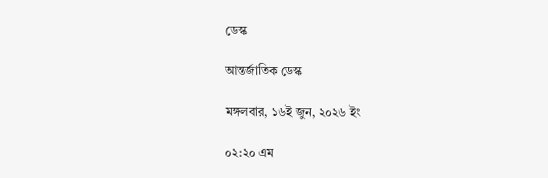ডেস্ক

আন্তর্জাতিক ডেস্ক

মঙ্গলবার, ১৬ই জুন, ২০২৬ ইং

০২:২০ এম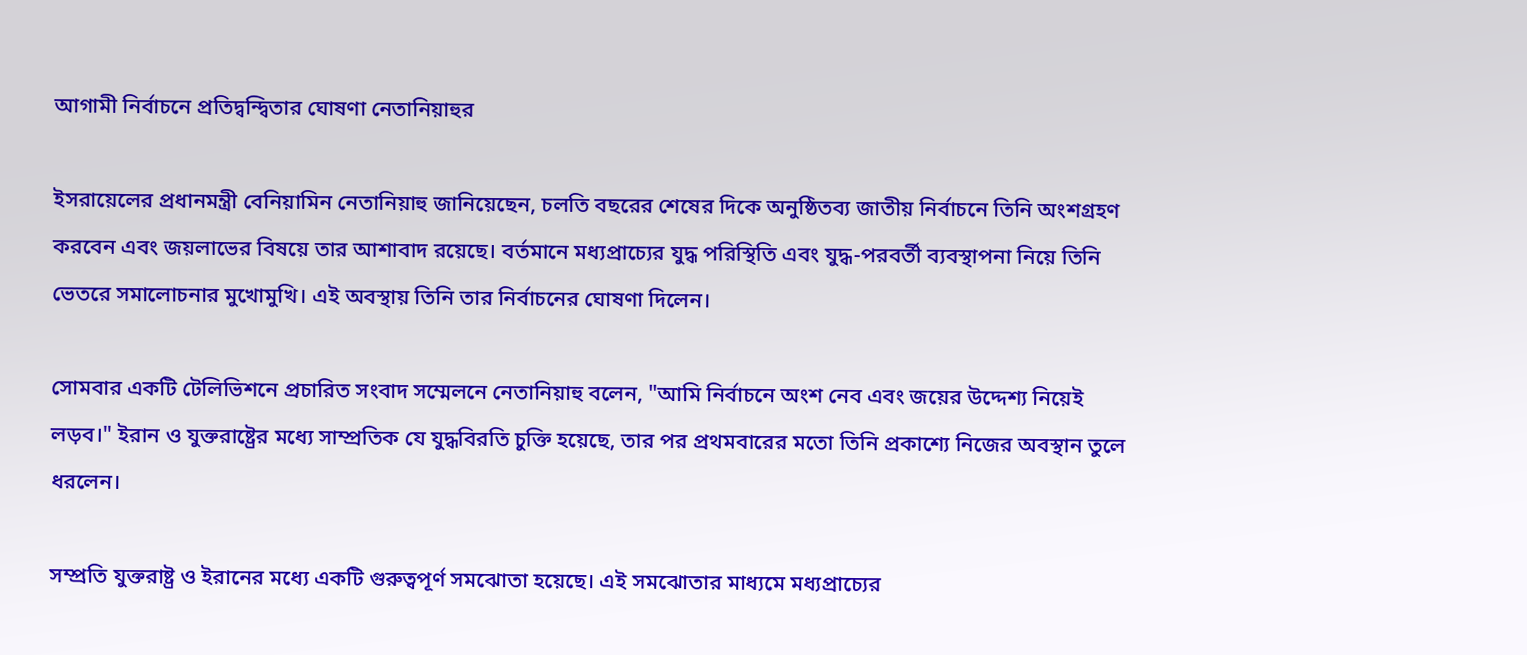আগামী নির্বাচনে প্রতিদ্বন্দ্বিতার ঘোষণা নেতানিয়াহুর

ইসরায়েলের প্রধানমন্ত্রী বেনিয়ামিন নেতানিয়াহু জানিয়েছেন, চলতি বছরের শেষের দিকে অনুষ্ঠিতব্য জাতীয় নির্বাচনে তিনি অংশগ্রহণ করবেন এবং জয়লাভের বিষয়ে তার আশাবাদ রয়েছে। বর্তমানে মধ্যপ্রাচ্যের যুদ্ধ পরিস্থিতি এবং যুদ্ধ-পরবর্তী ব্যবস্থাপনা নিয়ে তিনি ভেতরে সমালোচনার মুখোমুখি। এই অবস্থায় তিনি তার নির্বাচনের ঘোষণা দিলেন।

সোমবার একটি টেলিভিশনে প্রচারিত সংবাদ সম্মেলনে নেতানিয়াহু বলেন, "আমি নির্বাচনে অংশ নেব এবং জয়ের উদ্দেশ্য নিয়েই লড়ব।" ইরান ও যুক্তরাষ্ট্রের মধ্যে সাম্প্রতিক যে যুদ্ধবিরতি চুক্তি হয়েছে, তার পর প্রথমবারের মতো তিনি প্রকাশ্যে নিজের অবস্থান তুলে ধরলেন।

সম্প্রতি যুক্তরাষ্ট্র ও ইরানের মধ্যে একটি গুরুত্বপূর্ণ সমঝোতা হয়েছে। এই সমঝোতার মাধ্যমে মধ্যপ্রাচ্যের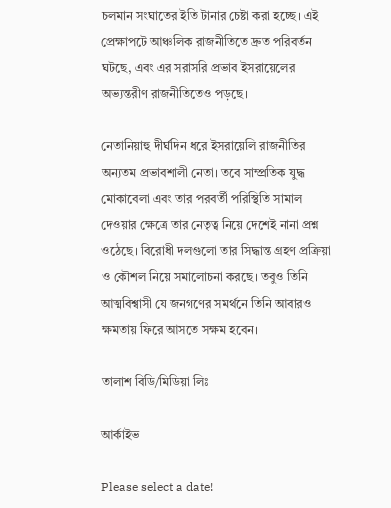চলমান সংঘাতের ইতি টানার চেষ্টা করা হচ্ছে। এই প্রেক্ষাপটে আঞ্চলিক রাজনীতিতে দ্রুত পরিবর্তন ঘটছে, এবং এর সরাসরি প্রভাব ইসরায়েলের অভ্যন্তরীণ রাজনীতিতেও পড়ছে।

নেতানিয়াহু দীর্ঘদিন ধরে ইসরায়েলি রাজনীতির অন্যতম প্রভাবশালী নেতা। তবে সাম্প্রতিক যুদ্ধ মোকাবেলা এবং তার পরবর্তী পরিস্থিতি সামাল দেওয়ার ক্ষেত্রে তার নেতৃত্ব নিয়ে দেশেই নানা প্রশ্ন ওঠেছে। বিরোধী দলগুলো তার সিদ্ধান্ত গ্রহণ প্রক্রিয়া ও কৌশল নিয়ে সমালোচনা করছে। তবুও তিনি আত্মবিশ্বাসী যে জনগণের সমর্থনে তিনি আবারও ক্ষমতায় ফিরে আসতে সক্ষম হবেন।

তালাশ বিডি/মিডিয়া লিঃ

আর্কাইভ

Please select a date!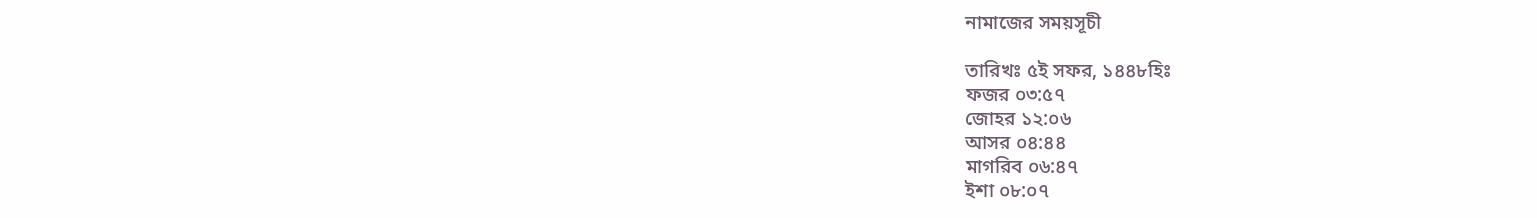নামাজের সময়সূচী

তারিখঃ ৫ই সফর, ১৪৪৮হিঃ
ফজর ০৩:৫৭
জোহর ১২:০৬
আসর ০৪:৪৪
মাগরিব ০৬:৪৭
ইশা ০৮:০৭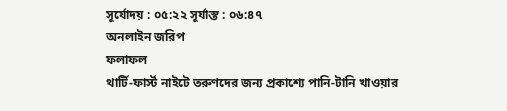সূর্যোদয় : ০৫:২২ সূর্যাস্ত : ০৬:৪৭
অনলাইন জরিপ
ফলাফল
থার্টি-ফার্স্ট নাইটে তরুণদের জন্য প্রকাশ্যে পানি-টানি খাওয়ার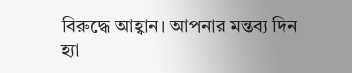বিরুদ্ধে আহ্বান। আপনার মন্তব্য দিন
হ্যা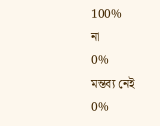100%
না
0%
মন্তব্য নেই
0%